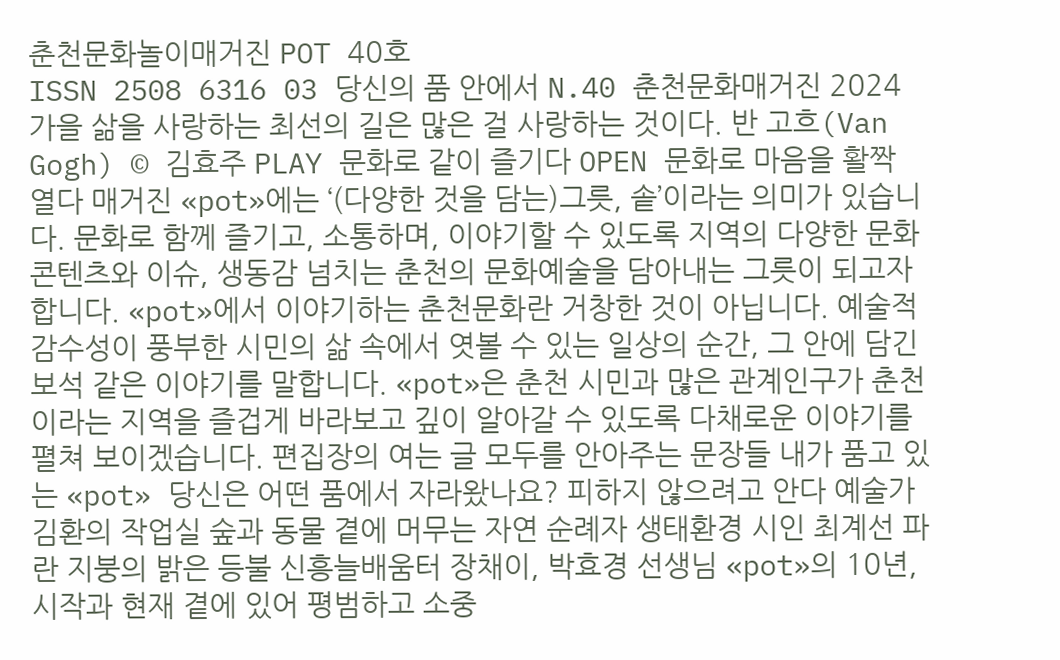춘천문화놀이매거진 POT 40호
ISSN 2508 6316 03 당신의 품 안에서 N.40 춘천문화매거진 2024 가을 삶을 사랑하는 최선의 길은 많은 걸 사랑하는 것이다. 반 고흐(Van Gogh) © 김효주 PLAY 문화로 같이 즐기다 OPEN 문화로 마음을 활짝 열다 매거진 «pot»에는 ‘(다양한 것을 담는)그릇, 솥’이라는 의미가 있습니다. 문화로 함께 즐기고, 소통하며, 이야기할 수 있도록 지역의 다양한 문화 콘텐츠와 이슈, 생동감 넘치는 춘천의 문화예술을 담아내는 그릇이 되고자 합니다. «pot»에서 이야기하는 춘천문화란 거창한 것이 아닙니다. 예술적 감수성이 풍부한 시민의 삶 속에서 엿볼 수 있는 일상의 순간, 그 안에 담긴 보석 같은 이야기를 말합니다. «pot»은 춘천 시민과 많은 관계인구가 춘천이라는 지역을 즐겁게 바라보고 깊이 알아갈 수 있도록 다채로운 이야기를 펼쳐 보이겠습니다. 편집장의 여는 글 모두를 안아주는 문장들 내가 품고 있는 «pot» 당신은 어떤 품에서 자라왔나요? 피하지 않으려고 안다 예술가 김환의 작업실 숲과 동물 곁에 머무는 자연 순례자 생태환경 시인 최계선 파란 지붕의 밝은 등불 신흥늘배움터 장채이, 박효경 선생님 «pot»의 10년, 시작과 현재 곁에 있어 평범하고 소중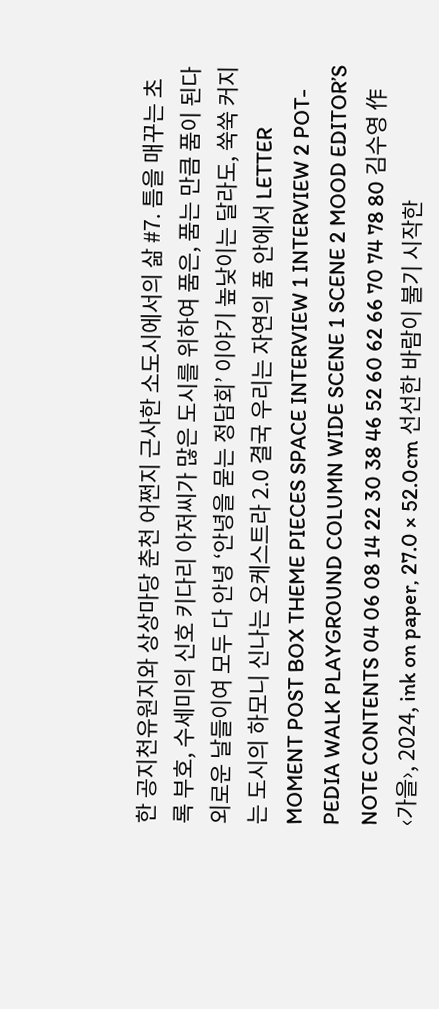한 공지천유원지와 상상마당 춘천 어쩐지 근사한 소도시에서의 삶 #7. 틈을 매꾸는 초록 부호, 수세미의 신호 키다리 아저씨가 많은 도시를 위하여 품은, 품는 만큼 품이 된다 외로운 날들이여 모두 다 안녕 ‘안녕을 묻는 정담회’ 이야기 높낮이는 달라도, 쑥쑥 커지는 도시의 하모니 신나는 오케스트라 2.0 결국 우리는 자연의 품 안에서 LETTER MOMENT POST BOX THEME PIECES SPACE INTERVIEW 1 INTERVIEW 2 POT-PEDIA WALK PLAYGROUND COLUMN WIDE SCENE 1 SCENE 2 MOOD EDITOR’S NOTE CONTENTS 04 06 08 14 22 30 38 46 52 60 62 66 70 74 78 80 김수영 作 ‹가을›, 2024, ink on paper, 27.0 × 52.0cm 선선한 바람이 불기 시작한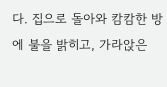다. 집으로 돌아와 캄캄한 방에 불을 밝히고, 가라앉은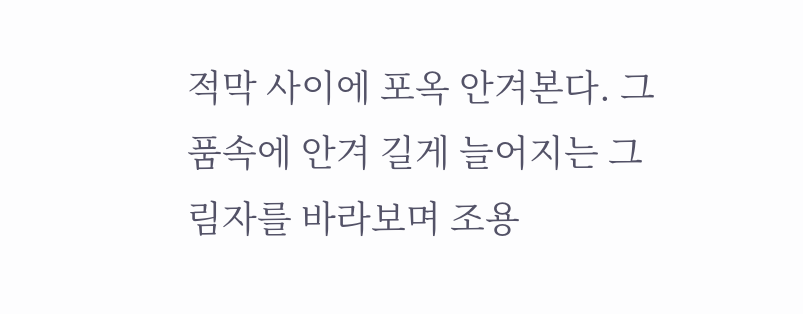적막 사이에 포옥 안겨본다. 그 품속에 안겨 길게 늘어지는 그림자를 바라보며 조용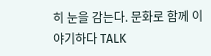히 눈을 감는다. 문화로 함께 이야기하다 TALK